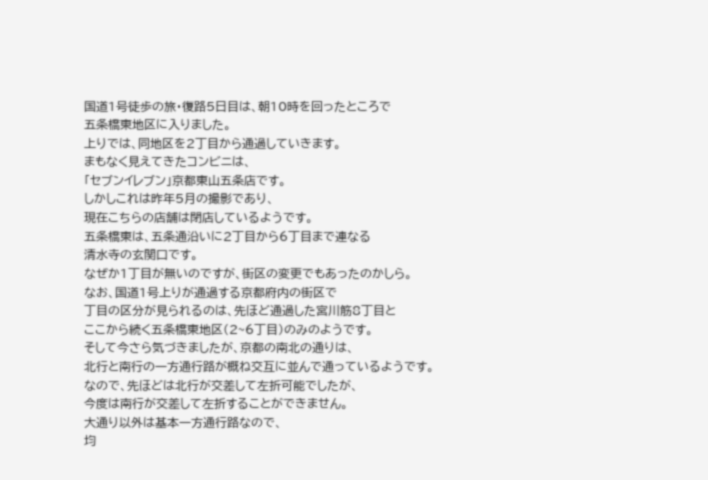国道1号徒歩の旅・復路5日目は、朝10時を回ったところで
五条橋東地区に入りました。
上りでは、同地区を2丁目から通過していきます。
まもなく見えてきたコンビニは、
「セブンイレブン」京都東山五条店です。
しかしこれは昨年5月の撮影であり、
現在こちらの店舗は閉店しているようです。
五条橋東は、五条通沿いに2丁目から6丁目まで連なる
清水寺の玄関口です。
なぜか1丁目が無いのですが、街区の変更でもあったのかしら。
なお、国道1号上りが通過する京都府内の街区で
丁目の区分が見られるのは、先ほど通過した宮川筋8丁目と
ここから続く五条橋東地区(2~6丁目)のみのようです。
そして今さら気づきましたが、京都の南北の通りは、
北行と南行の一方通行路が概ね交互に並んで通っているようです。
なので、先ほどは北行が交差して左折可能でしたが、
今度は南行が交差して左折することができません。
大通り以外は基本一方通行路なので、
均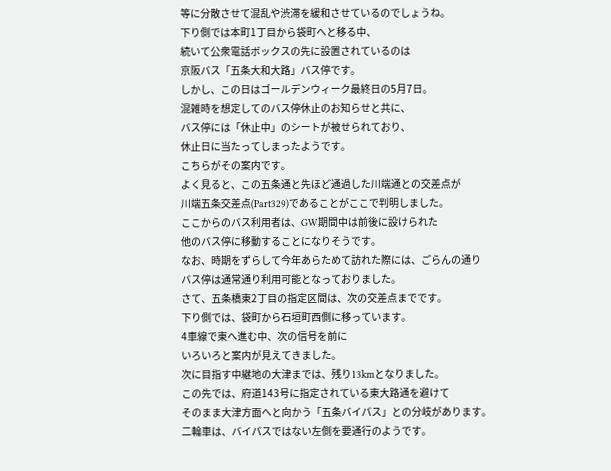等に分散させて混乱や渋滞を緩和させているのでしょうね。
下り側では本町1丁目から袋町へと移る中、
続いて公衆電話ボックスの先に設置されているのは
京阪バス「五条大和大路」バス停です。
しかし、この日はゴールデンウィーク最終日の5月7日。
混雑時を想定してのバス停休止のお知らせと共に、
バス停には「休止中」のシートが被せられており、
休止日に当たってしまったようです。
こちらがその案内です。
よく見ると、この五条通と先ほど通過した川端通との交差点が
川端五条交差点(Part329)であることがここで判明しました。
ここからのバス利用者は、GW期間中は前後に設けられた
他のバス停に移動することになりそうです。
なお、時期をずらして今年あらためて訪れた際には、ごらんの通り
バス停は通常通り利用可能となっておりました。
さて、五条橋東2丁目の指定区間は、次の交差点までです。
下り側では、袋町から石垣町西側に移っています。
4車線で東へ進む中、次の信号を前に
いろいろと案内が見えてきました。
次に目指す中継地の大津までは、残り13kmとなりました。
この先では、府道143号に指定されている東大路通を避けて
そのまま大津方面へと向かう「五条バイパス」との分岐があります。
二輪車は、バイパスではない左側を要通行のようです。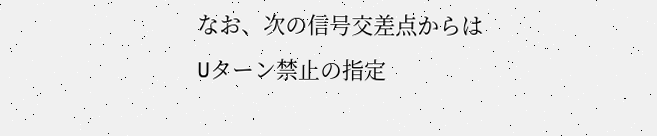なお、次の信号交差点からは
Uターン禁止の指定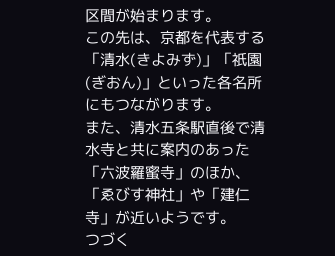区間が始まります。
この先は、京都を代表する
「清水(きよみず)」「祇園(ぎおん)」といった各名所にもつながります。
また、清水五条駅直後で清水寺と共に案内のあった
「六波羅蜜寺」のほか、「ゑびす神社」や「建仁寺」が近いようです。
つづく